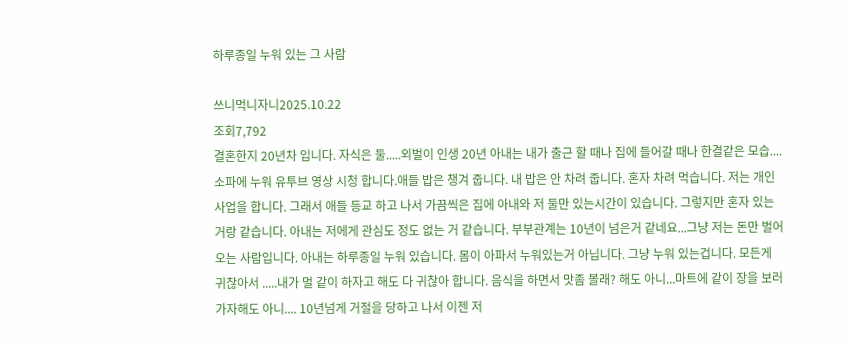하루종일 누워 있는 그 사람

쓰니먹니자니2025.10.22
조회7,792
결혼한지 20년차 입니다. 자식은 둘.....외벌이 인생 20년 아내는 내가 출근 할 때나 집에 들어갈 때나 한결같은 모습.... 소파에 누워 유투브 영상 시청 합니다.애들 밥은 챙겨 줍니다. 내 밥은 안 차려 줍니다. 혼자 차려 먹습니다. 저는 개인 사업을 합니다. 그래서 애들 등교 하고 나서 가끔씩은 집에 아내와 저 둘만 있는시간이 있습니다. 그렇지만 혼자 있는거랑 같습니다. 아내는 저에게 관심도 정도 없는 거 같습니다. 부부관계는 10년이 넘은거 같네요...그냥 저는 돈만 벌어오는 사람입니다. 아내는 하루종일 누워 있습니다. 몸이 아파서 누워있는거 아닙니다. 그냥 누워 있는겁니다. 모든게 귀찮아서 .....내가 멀 같이 하자고 해도 다 귀찮아 합니다. 음식을 하면서 맛좀 볼래? 해도 아니...마트에 같이 장을 보러가자해도 아니.... 10년넘게 거절을 당하고 나서 이젠 저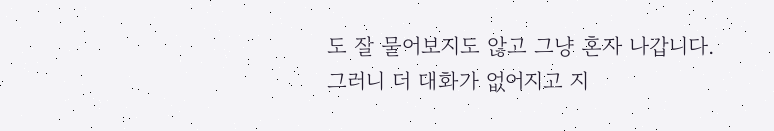도 잘 물어보지도 않고 그냥 혼자 나갑니다. 그러니 더 대화가 없어지고 지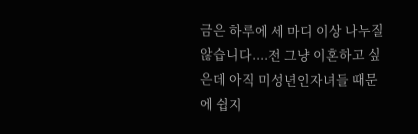금은 하루에 세 마디 이상 나누질 않습니다....전 그냥 이혼하고 싶은데 아직 미성년인자녀들 때문에 쉽지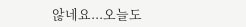않네요...오늘도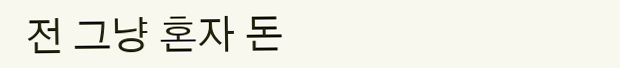전 그냥 혼자 돈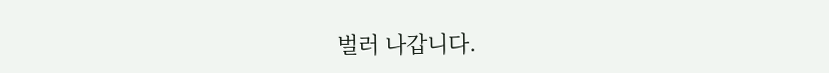벌러 나갑니다.